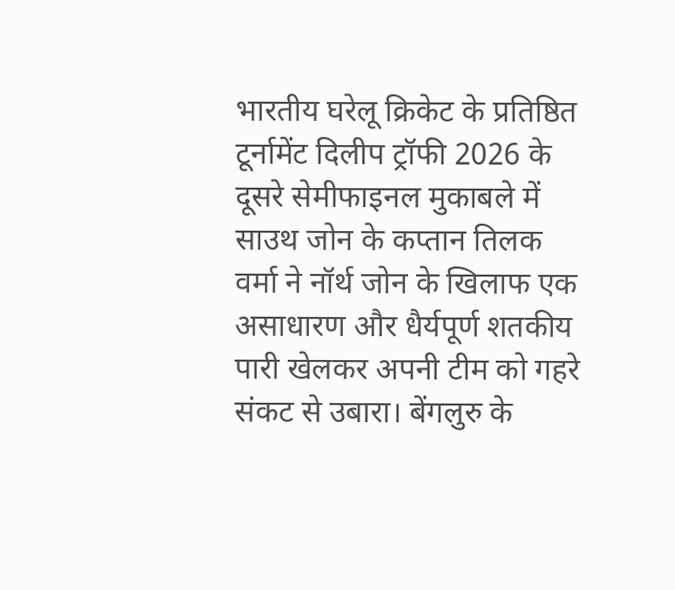भारतीय घरेलू क्रिकेट के प्रतिष्ठित टूर्नामेंट दिलीप ट्रॉफी 2026 के दूसरे सेमीफाइनल मुकाबले में साउथ जोन के कप्तान तिलक वर्मा ने नॉर्थ जोन के खिलाफ एक असाधारण और धैर्यपूर्ण शतकीय पारी खेलकर अपनी टीम को गहरे संकट से उबारा। बेंगलुरु के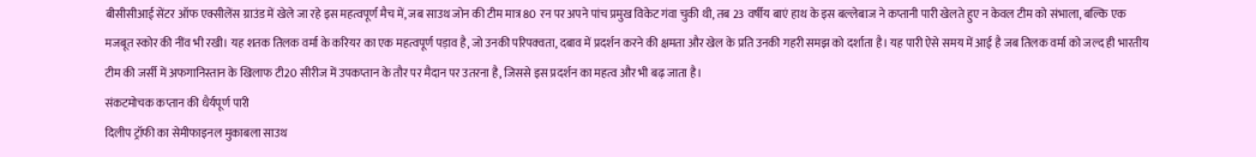बीसीसीआई सेंटर ऑफ एक्सीलेंस ग्राउंड में खेले जा रहे इस महत्वपूर्ण मैच में, जब साउथ जोन की टीम मात्र 80 रन पर अपने पांच प्रमुख विकेट गंवा चुकी थी, तब 23 वर्षीय बाएं हाथ के इस बल्लेबाज ने कप्तानी पारी खेलते हुए न केवल टीम को संभाला, बल्कि एक मजबूत स्कोर की नींव भी रखी। यह शतक तिलक वर्मा के करियर का एक महत्वपूर्ण पड़ाव है, जो उनकी परिपक्वता, दबाव में प्रदर्शन करने की क्षमता और खेल के प्रति उनकी गहरी समझ को दर्शाता है। यह पारी ऐसे समय में आई है जब तिलक वर्मा को जल्द ही भारतीय टीम की जर्सी में अफगानिस्तान के खिलाफ टी20 सीरीज में उपकप्तान के तौर पर मैदान पर उतरना है, जिससे इस प्रदर्शन का महत्व और भी बढ़ जाता है।
संकटमोचक कप्तान की धैर्यपूर्ण पारी
दिलीप ट्रॉफी का सेमीफाइनल मुकाबला साउथ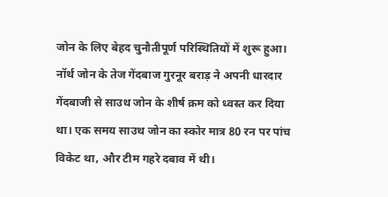जोन के लिए बेहद चुनौतीपूर्ण परिस्थितियों में शुरू हुआ। नॉर्थ जोन के तेज गेंदबाज गुरनूर बराड़ ने अपनी धारदार गेंदबाजी से साउथ जोन के शीर्ष क्रम को ध्वस्त कर दिया था। एक समय साउथ जोन का स्कोर मात्र 80 रन पर पांच विकेट था, और टीम गहरे दबाव में थी।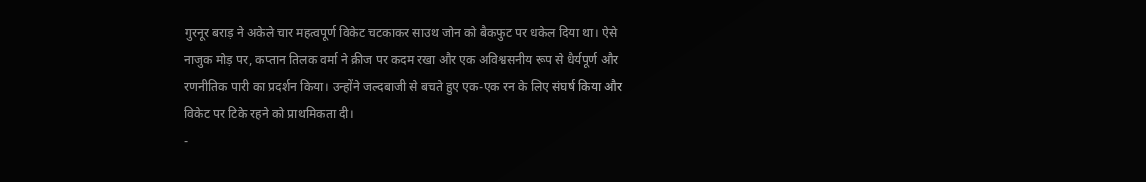गुरनूर बराड़ ने अकेले चार महत्वपूर्ण विकेट चटकाकर साउथ जोन को बैकफुट पर धकेल दिया था। ऐसे नाजुक मोड़ पर, कप्तान तिलक वर्मा ने क्रीज पर कदम रखा और एक अविश्वसनीय रूप से धैर्यपूर्ण और रणनीतिक पारी का प्रदर्शन किया। उन्होंने जल्दबाजी से बचते हुए एक-एक रन के लिए संघर्ष किया और विकेट पर टिके रहने को प्राथमिकता दी।
-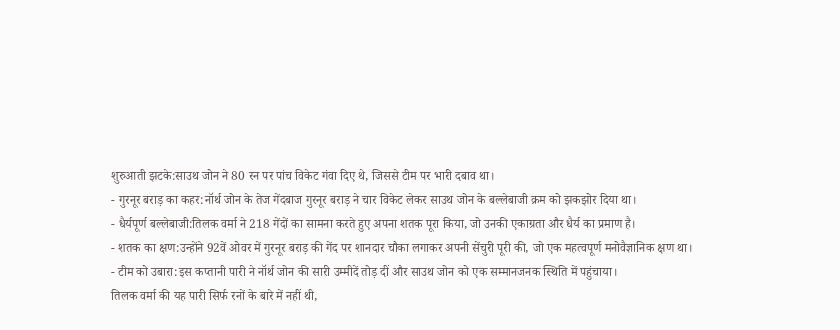शुरुआती झटके:साउथ जोन ने 80 रन पर पांच विकेट गंवा दिए थे, जिससे टीम पर भारी दबाव था।
- गुरनूर बराड़ का कहर:नॉर्थ जोन के तेज गेंदबाज गुरनूर बराड़ ने चार विकेट लेकर साउथ जोन के बल्लेबाजी क्रम को झकझोर दिया था।
- धैर्यपूर्ण बल्लेबाजी:तिलक वर्मा ने 218 गेंदों का सामना करते हुए अपना शतक पूरा किया, जो उनकी एकाग्रता और धैर्य का प्रमाण है।
- शतक का क्षण:उन्होंने 92वें ओवर में गुरनूर बराड़ की गेंद पर शानदार चौका लगाकर अपनी सेंचुरी पूरी की, जो एक महत्वपूर्ण मनोवैज्ञानिक क्षण था।
- टीम को उबारा:इस कप्तानी पारी ने नॉर्थ जोन की सारी उम्मीदें तोड़ दीं और साउथ जोन को एक सम्मानजनक स्थिति में पहुंचाया।
तिलक वर्मा की यह पारी सिर्फ रनों के बारे में नहीं थी,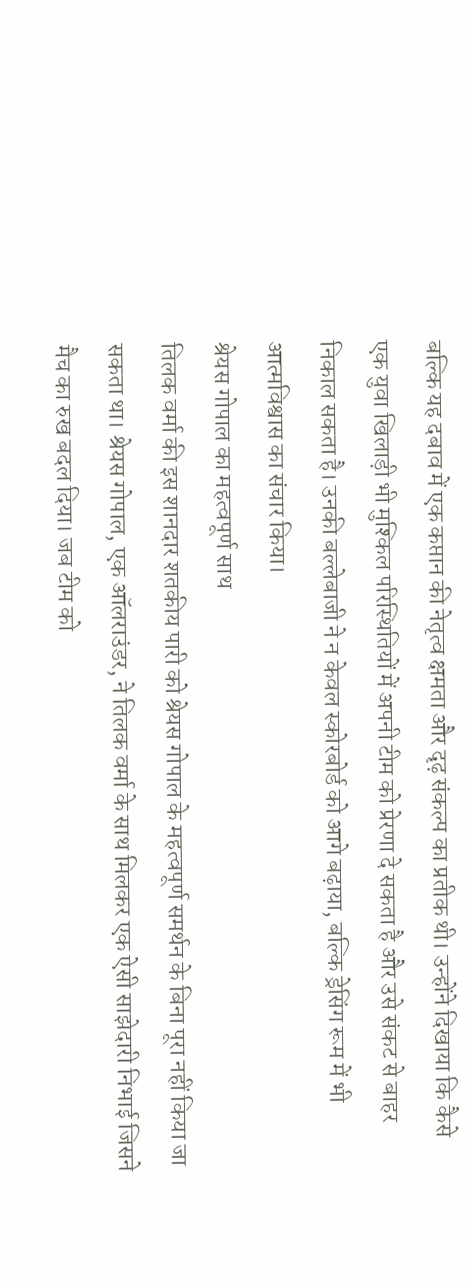बल्कि यह दबाव में एक कप्तान की नेतृत्व क्षमता और दृढ़ संकल्प का प्रतीक थी। उन्होंने दिखाया कि कैसे एक युवा खिलाड़ी भी मुश्किल परिस्थितियों में अपनी टीम को प्रेरणा दे सकता है और उसे संकट से बाहर निकाल सकता है। उनकी बल्लेबाजी ने न केवल स्कोरबोर्ड को आगे बढ़ाया, बल्कि ड्रेसिंग रूम में भी आत्मविश्वास का संचार किया।
श्रेयस गोपाल का महत्वपूर्ण साथ
तिलक वर्मा की इस शानदार शतकीय पारी को श्रेयस गोपाल के महत्वपूर्ण समर्थन के बिना पूरा नहीं किया जा सकता था। श्रेयस गोपाल, एक ऑलराउंडर, ने तिलक वर्मा के साथ मिलकर एक ऐसी साझेदारी निभाई जिसने मैच का रुख बदल दिया। जब टीम को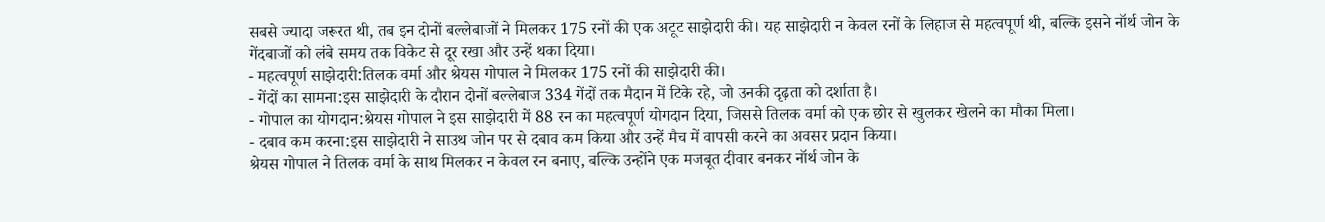सबसे ज्यादा जरूरत थी, तब इन दोनों बल्लेबाजों ने मिलकर 175 रनों की एक अटूट साझेदारी की। यह साझेदारी न केवल रनों के लिहाज से महत्वपूर्ण थी, बल्कि इसने नॉर्थ जोन के गेंदबाजों को लंबे समय तक विकेट से दूर रखा और उन्हें थका दिया।
- महत्वपूर्ण साझेदारी:तिलक वर्मा और श्रेयस गोपाल ने मिलकर 175 रनों की साझेदारी की।
- गेंदों का सामना:इस साझेदारी के दौरान दोनों बल्लेबाज 334 गेंदों तक मैदान में टिके रहे, जो उनकी दृढ़ता को दर्शाता है।
- गोपाल का योगदान:श्रेयस गोपाल ने इस साझेदारी में 88 रन का महत्वपूर्ण योगदान दिया, जिससे तिलक वर्मा को एक छोर से खुलकर खेलने का मौका मिला।
- दबाव कम करना:इस साझेदारी ने साउथ जोन पर से दबाव कम किया और उन्हें मैच में वापसी करने का अवसर प्रदान किया।
श्रेयस गोपाल ने तिलक वर्मा के साथ मिलकर न केवल रन बनाए, बल्कि उन्होंने एक मजबूत दीवार बनकर नॉर्थ जोन के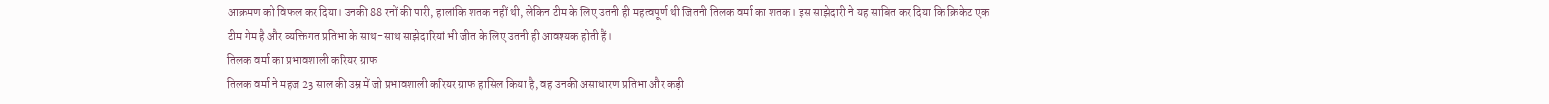आक्रमण को विफल कर दिया। उनकी 88 रनों की पारी, हालांकि शतक नहीं थी, लेकिन टीम के लिए उतनी ही महत्वपूर्ण थी जितनी तिलक वर्मा का शतक। इस साझेदारी ने यह साबित कर दिया कि क्रिकेट एक टीम गेम है और व्यक्तिगत प्रतिभा के साथ-साथ साझेदारियां भी जीत के लिए उतनी ही आवश्यक होती हैं।
तिलक वर्मा का प्रभावशाली करियर ग्राफ
तिलक वर्मा ने महज 23 साल की उम्र में जो प्रभावशाली करियर ग्राफ हासिल किया है, वह उनकी असाधारण प्रतिभा और कड़ी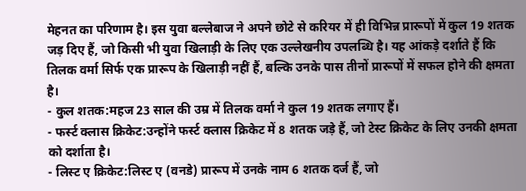मेहनत का परिणाम है। इस युवा बल्लेबाज ने अपने छोटे से करियर में ही विभिन्न प्रारूपों में कुल 19 शतक जड़ दिए हैं, जो किसी भी युवा खिलाड़ी के लिए एक उल्लेखनीय उपलब्धि है। यह आंकड़े दर्शाते हैं कि तिलक वर्मा सिर्फ एक प्रारूप के खिलाड़ी नहीं हैं, बल्कि उनके पास तीनों प्रारूपों में सफल होने की क्षमता है।
- कुल शतक:महज 23 साल की उम्र में तिलक वर्मा ने कुल 19 शतक लगाए हैं।
- फर्स्ट क्लास क्रिकेट:उन्होंने फर्स्ट क्लास क्रिकेट में 8 शतक जड़े हैं, जो टेस्ट क्रिकेट के लिए उनकी क्षमता को दर्शाता है।
- लिस्ट ए क्रिकेट:लिस्ट ए (वनडे) प्रारूप में उनके नाम 6 शतक दर्ज हैं, जो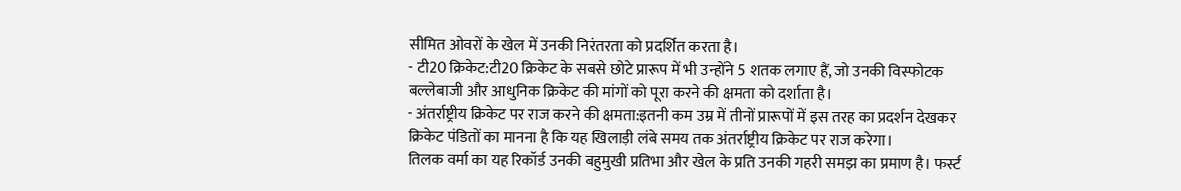सीमित ओवरों के खेल में उनकी निरंतरता को प्रदर्शित करता है।
- टी20 क्रिकेट:टी20 क्रिकेट के सबसे छोटे प्रारूप में भी उन्होंने 5 शतक लगाए हैं, जो उनकी विस्फोटक बल्लेबाजी और आधुनिक क्रिकेट की मांगों को पूरा करने की क्षमता को दर्शाता है।
- अंतर्राष्ट्रीय क्रिकेट पर राज करने की क्षमता:इतनी कम उम्र में तीनों प्रारूपों में इस तरह का प्रदर्शन देखकर क्रिकेट पंडितों का मानना है कि यह खिलाड़ी लंबे समय तक अंतर्राष्ट्रीय क्रिकेट पर राज करेगा।
तिलक वर्मा का यह रिकॉर्ड उनकी बहुमुखी प्रतिभा और खेल के प्रति उनकी गहरी समझ का प्रमाण है। फर्स्ट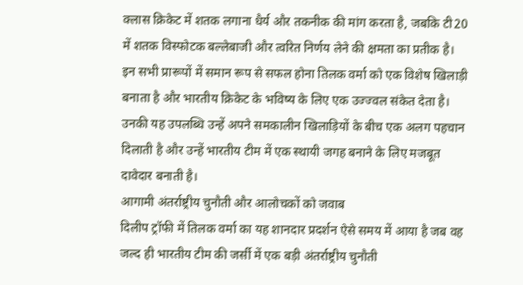क्लास क्रिकेट में शतक लगाना धैर्य और तकनीक की मांग करता है, जबकि टी20 में शतक विस्फोटक बल्लेबाजी और त्वरित निर्णय लेने की क्षमता का प्रतीक है। इन सभी प्रारूपों में समान रूप से सफल होना तिलक वर्मा को एक विशेष खिलाड़ी बनाता है और भारतीय क्रिकेट के भविष्य के लिए एक उज्ज्वल संकेत देता है। उनकी यह उपलब्धि उन्हें अपने समकालीन खिलाड़ियों के बीच एक अलग पहचान दिलाती है और उन्हें भारतीय टीम में एक स्थायी जगह बनाने के लिए मजबूत दावेदार बनाती है।
आगामी अंतर्राष्ट्रीय चुनौती और आलोचकों को जवाब
दिलीप ट्रॉफी में तिलक वर्मा का यह शानदार प्रदर्शन ऐसे समय में आया है जब वह जल्द ही भारतीय टीम की जर्सी में एक बड़ी अंतर्राष्ट्रीय चुनौती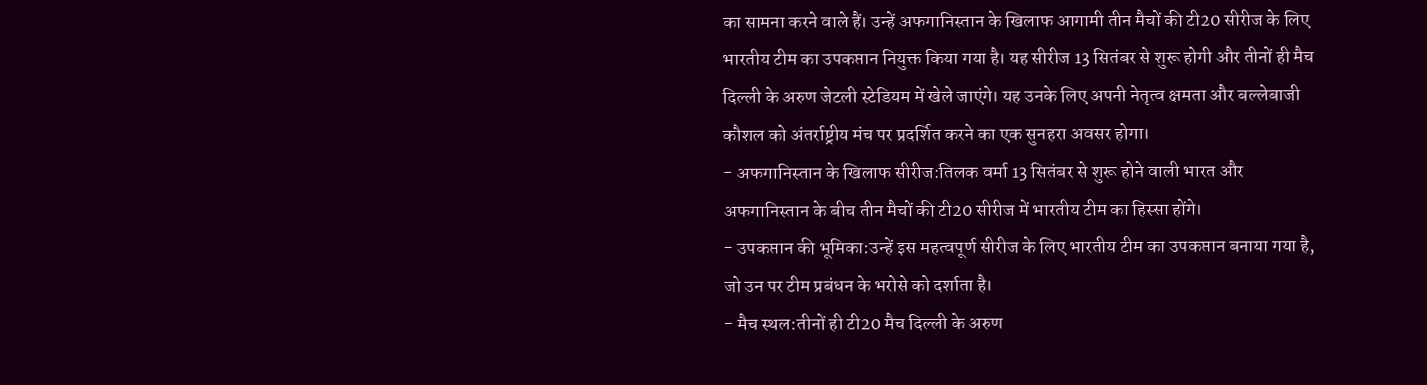का सामना करने वाले हैं। उन्हें अफगानिस्तान के खिलाफ आगामी तीन मैचों की टी20 सीरीज के लिए भारतीय टीम का उपकप्तान नियुक्त किया गया है। यह सीरीज 13 सितंबर से शुरू होगी और तीनों ही मैच दिल्ली के अरुण जेटली स्टेडियम में खेले जाएंगे। यह उनके लिए अपनी नेतृत्व क्षमता और बल्लेबाजी कौशल को अंतर्राष्ट्रीय मंच पर प्रदर्शित करने का एक सुनहरा अवसर होगा।
- अफगानिस्तान के खिलाफ सीरीज:तिलक वर्मा 13 सितंबर से शुरू होने वाली भारत और अफगानिस्तान के बीच तीन मैचों की टी20 सीरीज में भारतीय टीम का हिस्सा होंगे।
- उपकप्तान की भूमिका:उन्हें इस महत्वपूर्ण सीरीज के लिए भारतीय टीम का उपकप्तान बनाया गया है, जो उन पर टीम प्रबंधन के भरोसे को दर्शाता है।
- मैच स्थल:तीनों ही टी20 मैच दिल्ली के अरुण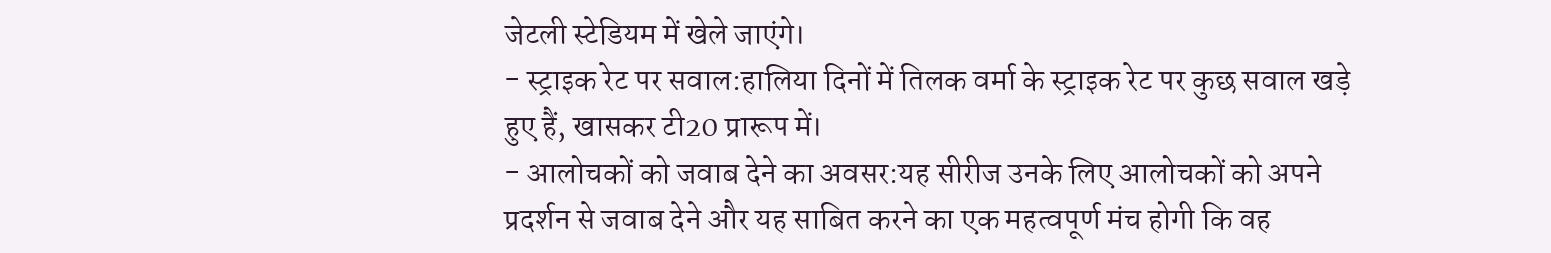जेटली स्टेडियम में खेले जाएंगे।
- स्ट्राइक रेट पर सवाल:हालिया दिनों में तिलक वर्मा के स्ट्राइक रेट पर कुछ सवाल खड़े हुए हैं, खासकर टी20 प्रारूप में।
- आलोचकों को जवाब देने का अवसर:यह सीरीज उनके लिए आलोचकों को अपने प्रदर्शन से जवाब देने और यह साबित करने का एक महत्वपूर्ण मंच होगी कि वह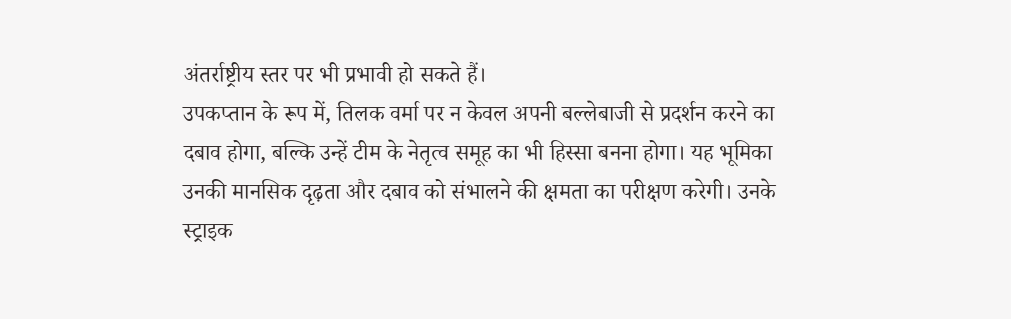अंतर्राष्ट्रीय स्तर पर भी प्रभावी हो सकते हैं।
उपकप्तान के रूप में, तिलक वर्मा पर न केवल अपनी बल्लेबाजी से प्रदर्शन करने का दबाव होगा, बल्कि उन्हें टीम के नेतृत्व समूह का भी हिस्सा बनना होगा। यह भूमिका उनकी मानसिक दृढ़ता और दबाव को संभालने की क्षमता का परीक्षण करेगी। उनके स्ट्राइक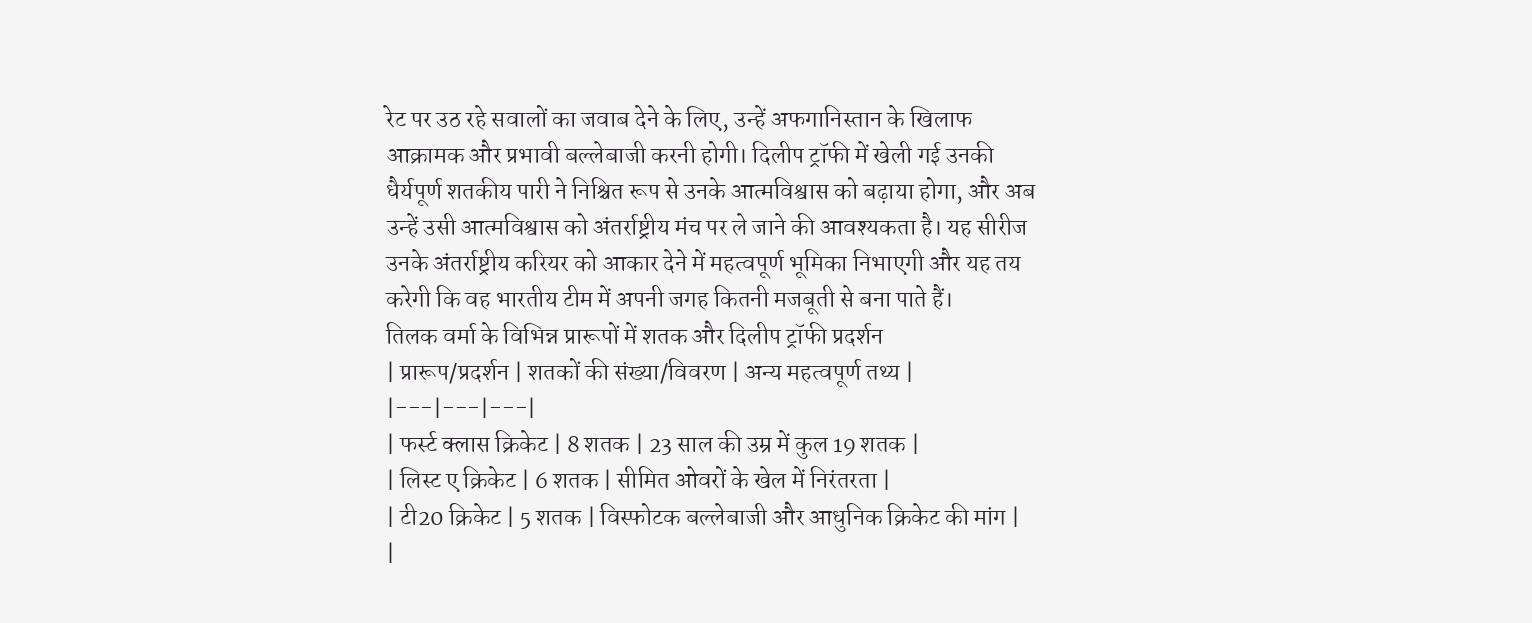रेट पर उठ रहे सवालों का जवाब देने के लिए, उन्हें अफगानिस्तान के खिलाफ आक्रामक और प्रभावी बल्लेबाजी करनी होगी। दिलीप ट्रॉफी में खेली गई उनकी धैर्यपूर्ण शतकीय पारी ने निश्चित रूप से उनके आत्मविश्वास को बढ़ाया होगा, और अब उन्हें उसी आत्मविश्वास को अंतर्राष्ट्रीय मंच पर ले जाने की आवश्यकता है। यह सीरीज उनके अंतर्राष्ट्रीय करियर को आकार देने में महत्वपूर्ण भूमिका निभाएगी और यह तय करेगी कि वह भारतीय टीम में अपनी जगह कितनी मजबूती से बना पाते हैं।
तिलक वर्मा के विभिन्न प्रारूपों में शतक और दिलीप ट्रॉफी प्रदर्शन
| प्रारूप/प्रदर्शन | शतकों की संख्या/विवरण | अन्य महत्वपूर्ण तथ्य |
|---|---|---|
| फर्स्ट क्लास क्रिकेट | 8 शतक | 23 साल की उम्र में कुल 19 शतक |
| लिस्ट ए क्रिकेट | 6 शतक | सीमित ओवरों के खेल में निरंतरता |
| टी20 क्रिकेट | 5 शतक | विस्फोटक बल्लेबाजी और आधुनिक क्रिकेट की मांग |
|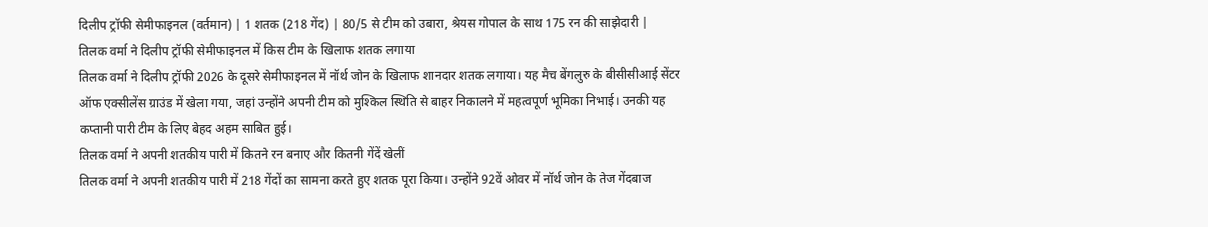दिलीप ट्रॉफी सेमीफाइनल (वर्तमान) | 1 शतक (218 गेंद) | 80/5 से टीम को उबारा, श्रेयस गोपाल के साथ 175 रन की साझेदारी |
तिलक वर्मा ने दिलीप ट्रॉफी सेमीफाइनल में किस टीम के खिलाफ शतक लगाया
तिलक वर्मा ने दिलीप ट्रॉफी 2026 के दूसरे सेमीफाइनल में नॉर्थ जोन के खिलाफ शानदार शतक लगाया। यह मैच बेंगलुरु के बीसीसीआई सेंटर ऑफ एक्सीलेंस ग्राउंड में खेला गया, जहां उन्होंने अपनी टीम को मुश्किल स्थिति से बाहर निकालने में महत्वपूर्ण भूमिका निभाई। उनकी यह कप्तानी पारी टीम के लिए बेहद अहम साबित हुई।
तिलक वर्मा ने अपनी शतकीय पारी में कितने रन बनाए और कितनी गेंदें खेलीं
तिलक वर्मा ने अपनी शतकीय पारी में 218 गेंदों का सामना करते हुए शतक पूरा किया। उन्होंने 92वें ओवर में नॉर्थ जोन के तेज गेंदबाज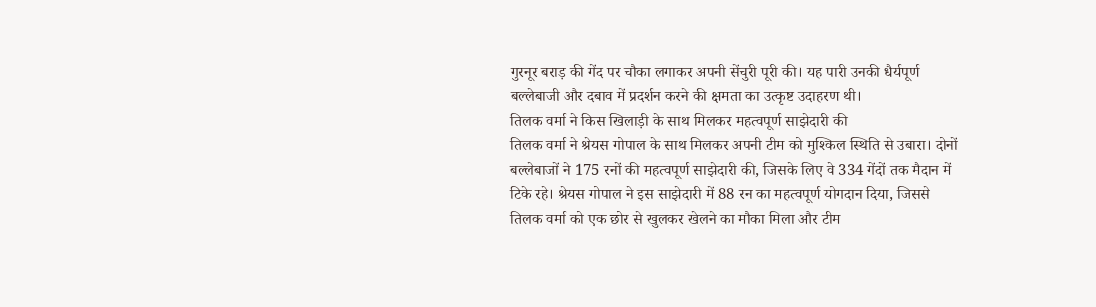गुरनूर बराड़ की गेंद पर चौका लगाकर अपनी सेंचुरी पूरी की। यह पारी उनकी धैर्यपूर्ण बल्लेबाजी और दबाव में प्रदर्शन करने की क्षमता का उत्कृष्ट उदाहरण थी।
तिलक वर्मा ने किस खिलाड़ी के साथ मिलकर महत्वपूर्ण साझेदारी की
तिलक वर्मा ने श्रेयस गोपाल के साथ मिलकर अपनी टीम को मुश्किल स्थिति से उबारा। दोनों बल्लेबाजों ने 175 रनों की महत्वपूर्ण साझेदारी की, जिसके लिए वे 334 गेंदों तक मैदान में टिके रहे। श्रेयस गोपाल ने इस साझेदारी में 88 रन का महत्वपूर्ण योगदान दिया, जिससे तिलक वर्मा को एक छोर से खुलकर खेलने का मौका मिला और टीम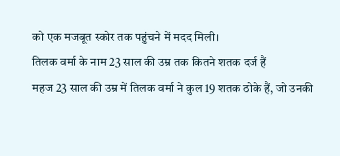को एक मजबूत स्कोर तक पहुंचने में मदद मिली।
तिलक वर्मा के नाम 23 साल की उम्र तक कितने शतक दर्ज हैं
महज 23 साल की उम्र में तिलक वर्मा ने कुल 19 शतक ठोके हैं, जो उनकी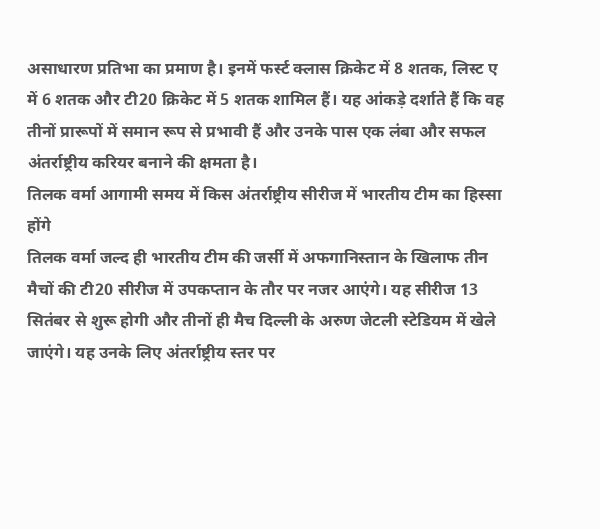असाधारण प्रतिभा का प्रमाण है। इनमें फर्स्ट क्लास क्रिकेट में 8 शतक, लिस्ट ए में 6 शतक और टी20 क्रिकेट में 5 शतक शामिल हैं। यह आंकड़े दर्शाते हैं कि वह तीनों प्रारूपों में समान रूप से प्रभावी हैं और उनके पास एक लंबा और सफल अंतर्राष्ट्रीय करियर बनाने की क्षमता है।
तिलक वर्मा आगामी समय में किस अंतर्राष्ट्रीय सीरीज में भारतीय टीम का हिस्सा होंगे
तिलक वर्मा जल्द ही भारतीय टीम की जर्सी में अफगानिस्तान के खिलाफ तीन मैचों की टी20 सीरीज में उपकप्तान के तौर पर नजर आएंगे। यह सीरीज 13 सितंबर से शुरू होगी और तीनों ही मैच दिल्ली के अरुण जेटली स्टेडियम में खेले जाएंगे। यह उनके लिए अंतर्राष्ट्रीय स्तर पर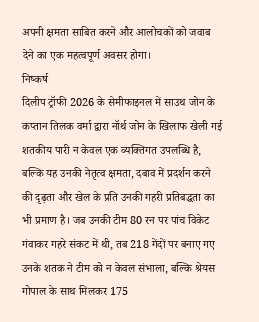अपनी क्षमता साबित करने और आलोचकों को जवाब देने का एक महत्वपूर्ण अवसर होगा।
निष्कर्ष
दिलीप ट्रॉफी 2026 के सेमीफाइनल में साउथ जोन के कप्तान तिलक वर्मा द्वारा नॉर्थ जोन के खिलाफ खेली गई शतकीय पारी न केवल एक व्यक्तिगत उपलब्धि है, बल्कि यह उनकी नेतृत्व क्षमता, दबाव में प्रदर्शन करने की दृढ़ता और खेल के प्रति उनकी गहरी प्रतिबद्धता का भी प्रमाण है। जब उनकी टीम 80 रन पर पांच विकेट गंवाकर गहरे संकट में थी, तब 218 गेंदों पर बनाए गए उनके शतक ने टीम को न केवल संभाला, बल्कि श्रेयस गोपाल के साथ मिलकर 175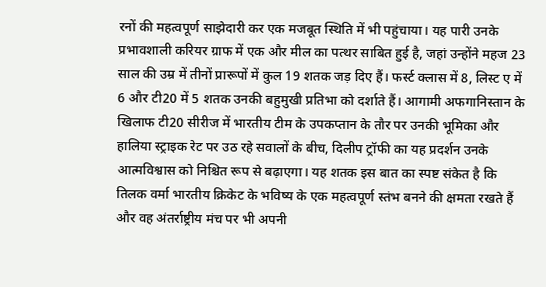रनों की महत्वपूर्ण साझेदारी कर एक मजबूत स्थिति में भी पहुंचाया। यह पारी उनके प्रभावशाली करियर ग्राफ में एक और मील का पत्थर साबित हुई है, जहां उन्होंने महज 23 साल की उम्र में तीनों प्रारूपों में कुल 19 शतक जड़ दिए हैं। फर्स्ट क्लास में 8, लिस्ट ए में 6 और टी20 में 5 शतक उनकी बहुमुखी प्रतिभा को दर्शाते हैं। आगामी अफगानिस्तान के खिलाफ टी20 सीरीज में भारतीय टीम के उपकप्तान के तौर पर उनकी भूमिका और हालिया स्ट्राइक रेट पर उठ रहे सवालों के बीच, दिलीप ट्रॉफी का यह प्रदर्शन उनके आत्मविश्वास को निश्चित रूप से बढ़ाएगा। यह शतक इस बात का स्पष्ट संकेत है कि तिलक वर्मा भारतीय क्रिकेट के भविष्य के एक महत्वपूर्ण स्तंभ बनने की क्षमता रखते हैं और वह अंतर्राष्ट्रीय मंच पर भी अपनी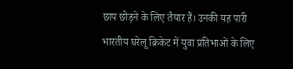छाप छोड़ने के लिए तैयार हैं। उनकी यह पारी भारतीय घरेलू क्रिकेट में युवा प्रतिभाओं के लिए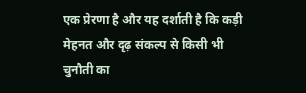एक प्रेरणा है और यह दर्शाती है कि कड़ी मेहनत और दृढ़ संकल्प से किसी भी चुनौती का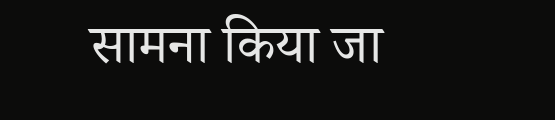सामना किया जा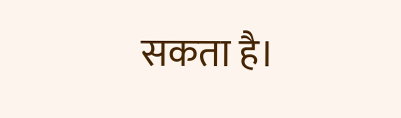सकता है।